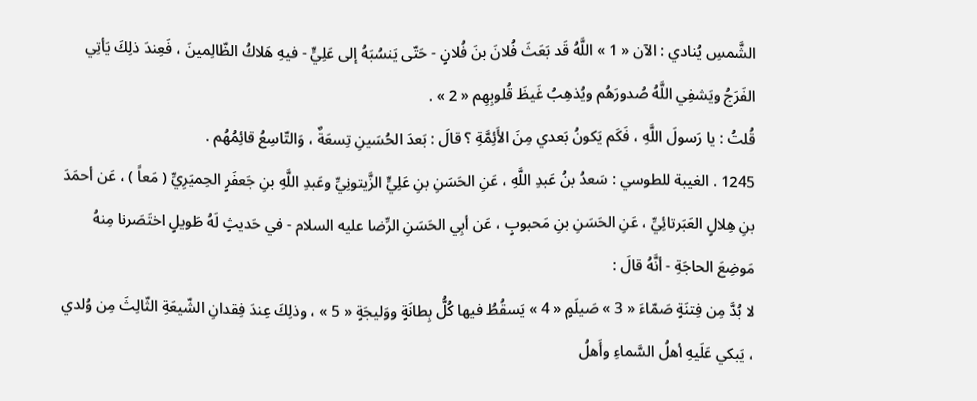الشَّمسِ يُنادي : الآن « 1 » اللَّهُ قَد بَعَثَ فُلانَ بنَ فُلانٍ - حَتّى يَنسُبَهُ إلى عَلِيٍّ - فيهِ هَلاكُ الظّالِمينَ ، فَعِندَ ذلِكَ يَأتِي الفَرَجُ ويَشفِي اللَّهُ صُدورَهُم ويُذهِبُ غَيظَ قُلوبِهِم « 2 » .
قُلتُ : يا رَسولَ اللَّهِ ، فَكَم يَكونُ بَعدي مِنَ الأَئِمَّةِ ؟ قالَ : بَعدَ الحُسَينِ تِسعَةٌ ، وَالتّاسِعُ قائِمُهُم .
1245 . الغيبة للطوسي : سَعدُ بنُ عَبدِ اللَّهِ ، عَنِ الحَسَنِ بنِ عَلِيٍّ الزَّيتونِيِّ وعَبدِ اللَّهِ بنِ جَعفَرٍ الحِميَرِيِّ ( مَعاً ) ، عَن أحمَدَ بنِ هِلالٍ العَبَرتائِيِّ ، عَنِ الحَسَنِ بنِ مَحبوبٍ ، عَن أبِي الحَسَنِ الرِّضا عليه السلام - في حَديثٍ لَهُ طَويلٍ اختَصَرنا مِنهُ مَوضِعَ الحاجَةِ - أنَّهُ قالَ :
لا بُدَّ مِن فِتنَةٍ صَمّاءَ « 3 » صَيلَمٍ « 4 » يَسقُطُ فيها كُلُّ بِطانَةٍ ووَليجَةٍ « 5 » ، وذلِكَ عِندَ فِقدانِ الشّيعَةِ الثّالِثَ مِن وُلدي ، يَبكي عَلَيهِ أهلُ السَّماءِ وأَهلُ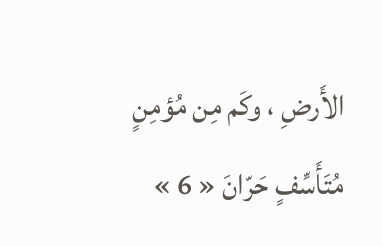الأَرضِ ، وكَم مِن مُؤمِنٍ مُتَأَسِّفٍ حَرّانَ « 6 »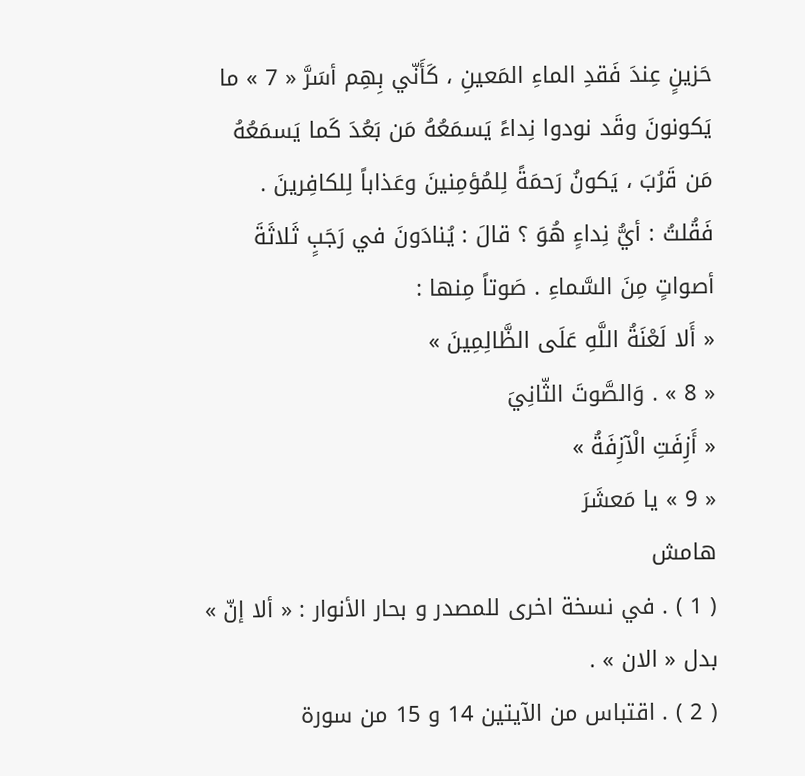حَزينٍ عِندَ فَقدِ الماءِ المَعينِ ، كَأَنّي بِهِم أسَرَّ « 7 » ما يَكونونَ وقَد نودوا نِداءً يَسمَعُهُ مَن بَعُدَ كَما يَسمَعُهُ مَن قَرُبَ ، يَكونُ رَحمَةً لِلمُؤمِنينَ وعَذاباً لِلكافِرينَ .
فَقُلتُ : أيُّ نِداءٍ هُوَ ؟ قالَ : يُنادَونَ في رَجَبٍ ثَلاثَةَ أصواتٍ مِنَ السَّماءِ . صَوتاً مِنها :
« أَلا لَعْنَةُ اللَّهِ عَلَى الظَّالِمِينَ »
« 8 » . وَالصَّوتَ الثّانِيَ
« أَزِفَتِ الْآزِفَةُ »
« 9 » يا مَعشَرَ
هامش
( 1 ) . في نسخة اخرى للمصدر و بحار الأنوار : « ألا إنّ » بدل « الان » .
( 2 ) . اقتباس من الآيتين 14 و 15 من سورة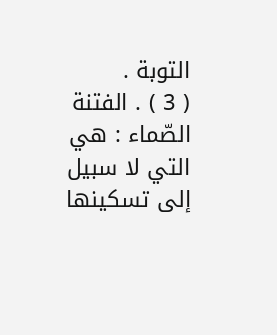التوبة .
( 3 ) . الفتنة الصّماء : هي التي لا سبيل إلى تسكينها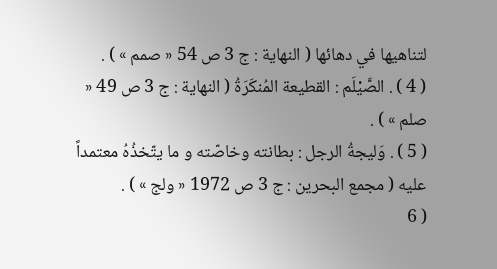لتناهيها في دهائها ( النهاية : ج 3 ص 54 « صمم » ) .
( 4 ) . الصَّيْلَم : القطيعة المُنكَرَةُ ( النهاية : ج 3 ص 49 « صلم » ) .
( 5 ) . وَليجةُ الرجل : بطانته وخاصّته و ما يتّخذُهُ معتمداً عليه ( مجمع البحرين : ج 3 ص 1972 « ولج » ) .
( 6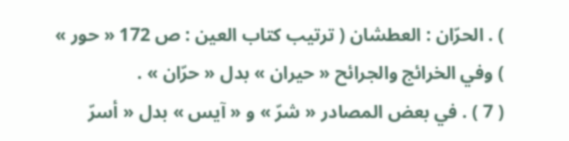) . الحرّان : العطشان ( ترتيب كتاب العين : ص 172 « حور » ) وفي الخرائج والجرائح « حيران » بدل « حرّان » .
( 7 ) . في بعض المصادر « شرّ » و « آيس » بدل « أسرّ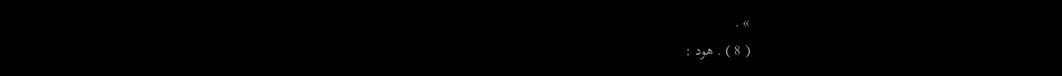» .
( 8 ) . هود :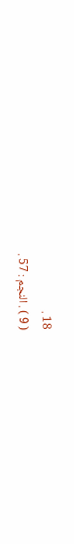18 .
( 9 ) . النجم : 57 .